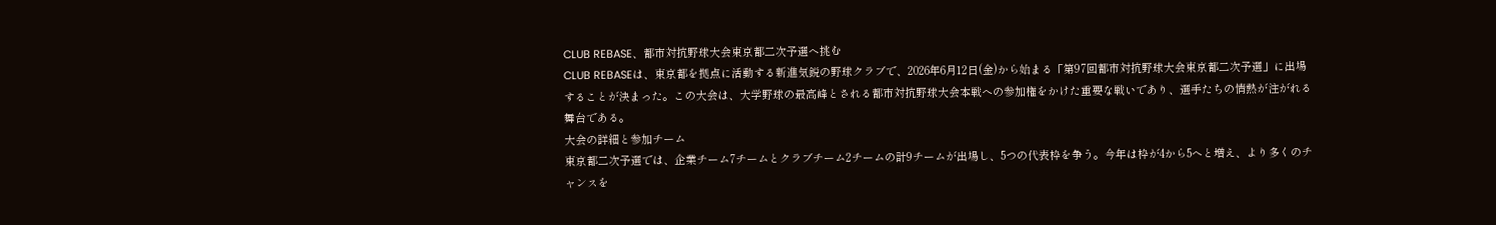CLUB REBASE、都市対抗野球大会東京都二次予選へ挑む
CLUB REBASEは、東京都を拠点に活動する新進気鋭の野球クラブで、2026年6月12日(金)から始まる「第97回都市対抗野球大会東京都二次予選」に出場することが決まった。この大会は、大学野球の最高峰とされる都市対抗野球大会本戦への参加権をかけた重要な戦いであり、選手たちの情熱が注がれる舞台である。
大会の詳細と参加チーム
東京都二次予選では、企業チーム7チームとクラブチーム2チームの計9チームが出場し、5つの代表枠を争う。今年は枠が4から5へと増え、より多くのチャンスを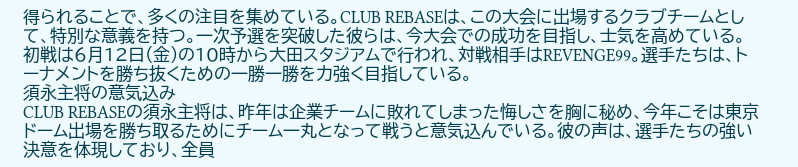得られることで、多くの注目を集めている。CLUB REBASEは、この大会に出場するクラブチームとして、特別な意義を持つ。一次予選を突破した彼らは、今大会での成功を目指し、士気を高めている。
初戦は6月12日(金)の10時から大田スタジアムで行われ、対戦相手はREVENGE99。選手たちは、トーナメントを勝ち抜くための一勝一勝を力強く目指している。
須永主将の意気込み
CLUB REBASEの須永主将は、昨年は企業チームに敗れてしまった悔しさを胸に秘め、今年こそは東京ドーム出場を勝ち取るためにチーム一丸となって戦うと意気込んでいる。彼の声は、選手たちの強い決意を体現しており、全員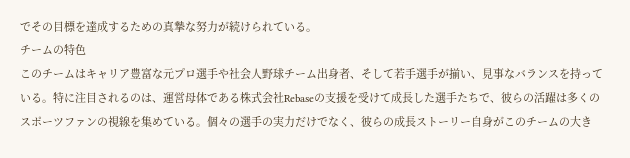でその目標を達成するための真摯な努力が続けられている。
チームの特色
このチームはキャリア豊富な元プロ選手や社会人野球チーム出身者、そして若手選手が揃い、見事なバランスを持っている。特に注目されるのは、運営母体である株式会社Rebaseの支援を受けて成長した選手たちで、彼らの活躍は多くのスポーツファンの視線を集めている。個々の選手の実力だけでなく、彼らの成長ストーリー自身がこのチームの大き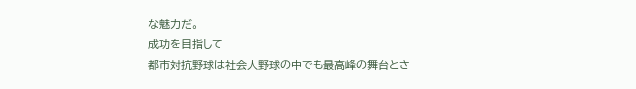な魅力だ。
成功を目指して
都市対抗野球は社会人野球の中でも最高峰の舞台とさ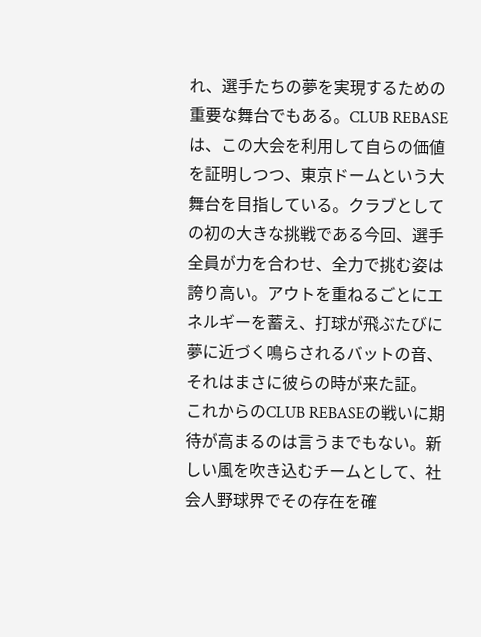れ、選手たちの夢を実現するための重要な舞台でもある。CLUB REBASEは、この大会を利用して自らの価値を証明しつつ、東京ドームという大舞台を目指している。クラブとしての初の大きな挑戦である今回、選手全員が力を合わせ、全力で挑む姿は誇り高い。アウトを重ねるごとにエネルギーを蓄え、打球が飛ぶたびに夢に近づく鳴らされるバットの音、それはまさに彼らの時が来た証。
これからのCLUB REBASEの戦いに期待が高まるのは言うまでもない。新しい風を吹き込むチームとして、社会人野球界でその存在を確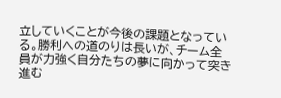立していくことが今後の課題となっている。勝利への道のりは長いが、チーム全員が力強く自分たちの夢に向かって突き進む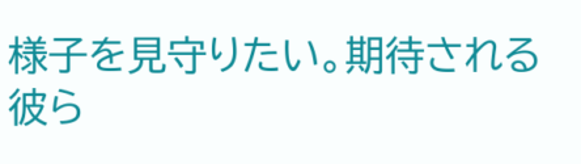様子を見守りたい。期待される彼ら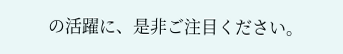の活躍に、是非ご注目ください。